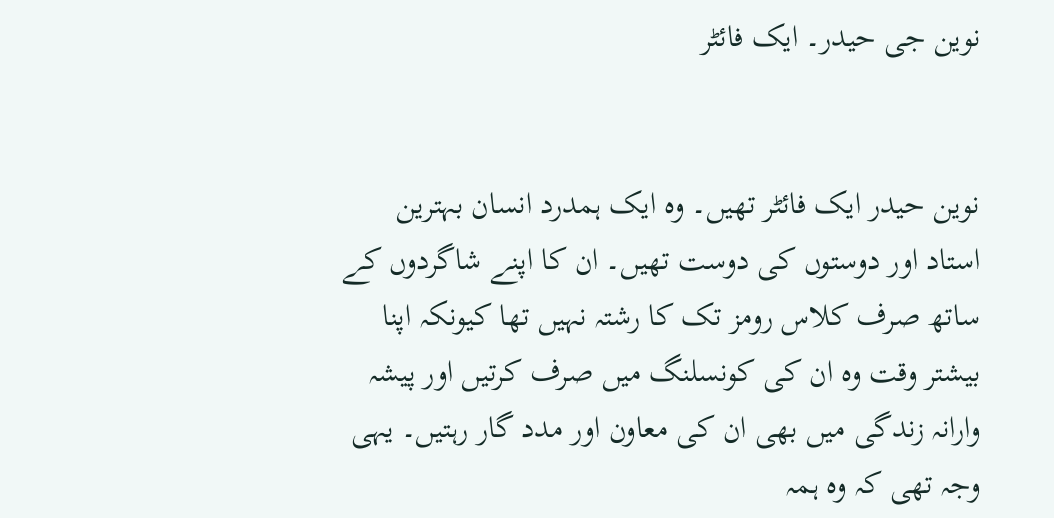نوین جی حیدر۔ ایک فائٹر


نوین حیدر ایک فائٹر تھیں۔ وہ ایک ہمدرد انسان بہترین استاد اور دوستوں کی دوست تھیں۔ ان کا اپنے شاگردوں کے ساتھ صرف کلاس رومز تک کا رشتہ نہیں تھا کیونکہ اپنا بیشتر وقت وہ ان کی کونسلنگ میں صرف کرتیں اور پیشہ وارانہ زندگی میں بھی ان کی معاون اور مدد گار رہتیں۔ یہی وجہ تھی کہ وہ ہمہ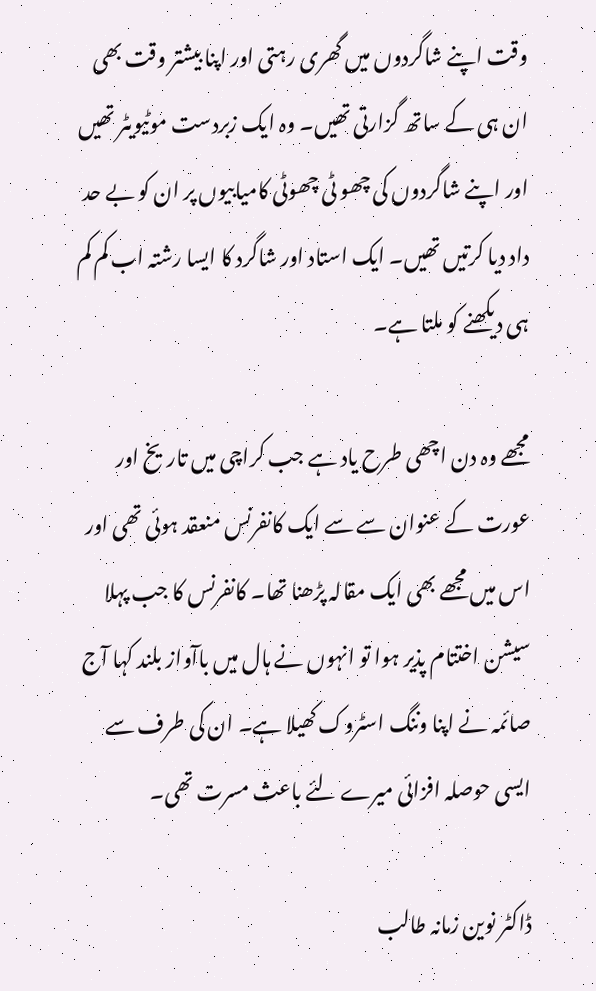وقت اپنے شاگردوں میں گھری رہتی اور اپنا بیشتر وقت بھی ان ہی کے ساتھ گزارتی تھیں۔ وہ ایک زبردست موٹیویٹر تھیں اور اپنے شاگردوں کی چھو ٹی چھوٹی کامیابیوں پر ان کو بے حد داد دیا کرتیں تھیں۔ ایک استاد اور شاگرد کا ایسا رشتہ اب کم کم ہی دیکھنے کو ملتا ہے۔

مجھے وہ دن اچھی طرح یاد ہے جب کراچی میں تاریخ اور عورت کے عنوان سے سے ایک کانفرنس منعقد ہوئی تھی اور اس میں مجھے بھی ایک مقالہ پڑھنا تھا۔ کانفرنس کا جب پہلا سیشن اختتام پذیر ہوا تو انہوں نے ہال میں باآواز بلند کہا آج صائمہ نے اپنا وننگ اسٹروک کھیلا ہے۔ ان کی طرف سے ایسی حوصلہ افزائی میرے لئے باعث مسرت تھی۔

ڈاکٹر نوین زمانہ طالب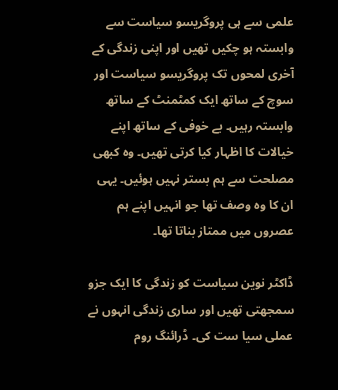علمی سے ہی پروگریسو سیاست سے وابستہ ہو چکیں تھیں اور اپنی زندگی کے آخری لمحوں تک پروگریسو سیاست اور سوچ کے ساتھ ایک کمٹمنٹ کے ساتھ وابستہ رہیں۔ بے خوفی کے ساتھ اپنے خیالات کا اظہار کیا کرتی تھیں۔ وہ کبھی مصلحت سے ہم بستر نہیں ہوئیں۔ یہی ان کا وہ وصف تھا جو انہیں اپنے ہم عصروں میں ممتاز بناتا تھا۔

ڈاکٹر نوین سیاست کو زندگی کا ایک جزو سمجھتی تھیں اور ساری زندگی انہوں نے عملی سیا ست کی۔ ڈرائنگ روم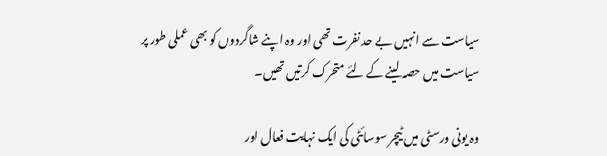سیاست سے انہیں بے حد نفرت تھی اور وہ اپنے شاگردوں کو بھی عملی طور پر سیاست میں حصہ لینے کے لئے متحرک کرتیں تھیں۔

وہ یونی ورسٹی میں ٹیچر سوسائٹی کی ایک نہایت فعال اور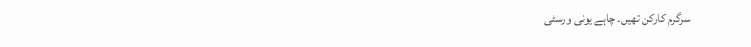سرگرم کارکن تھیں۔ چاہے یونی ورسٹی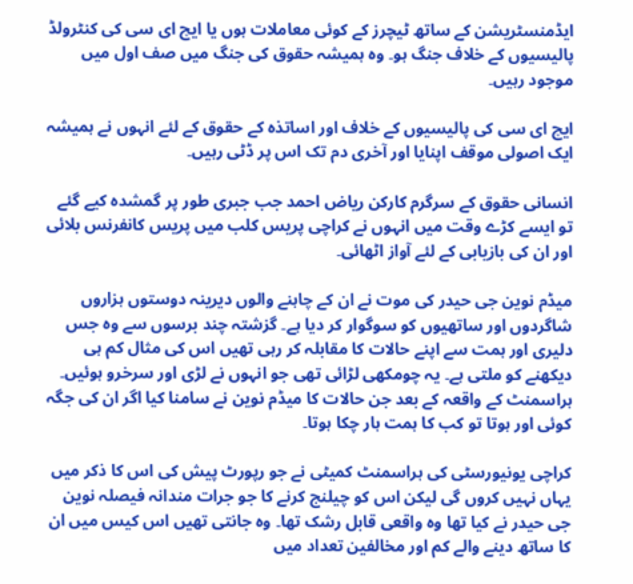ایڈمنسٹریشن کے ساتھ ٹیچرز کے کوئی معاملات ہوں یا ایچ ای سی کی کنٹرولڈ پالیسیوں کے خلاف جنگ ہو۔ وہ ہمیشہ حقوق کی جنگ میں صف اول میں موجود رہیں۔

ایچ ای سی کی پالیسیوں کے خلاف اور اساتذہ کے حقوق کے لئے انہوں نے ہمیشہ ایک اصولی موقف اپنایا اور آخری دم تک اس پر ڈٹی رہیں۔

انسانی حقوق کے سرگرم کارکن ریاض احمد جب جبری طور پر گمشدہ کیے گئے تو ایسے کڑے وقت میں انہوں نے کراچی پریس کلب میں پریس کانفرنس بلائی اور ان کی بازیابی کے لئے آواز اٹھائی۔

میڈم نوین جی حیدر کی موت نے ان کے چاہنے والوں دیرینہ دوستوں ہزاروں شاگردوں اور ساتھیوں کو سوگوار کر دیا ہے۔ گزشتہ چند برسوں سے وہ جس دلیری اور ہمت سے اپنے حالات کا مقابلہ کر رہی تھیں اس کی مثال کم ہی دیکھنے کو ملتی ہے۔ یہ چومکھی لڑائی تھی جو انہوں نے لڑی اور سرخرو ہوئیں۔ ہراسمنٹ کے واقعہ کے بعد جن حالات کا میڈم نوین نے سامنا کیا اگر ان کی جگہ کوئی اور ہوتا تو کب کا ہمت ہار چکا ہوتا۔

کراچی یونیورسٹی کی ہراسمنٹ کمیٹی نے جو رپورٹ پیش کی اس کا ذکر میں یہاں نہیں کروں گی لیکن اس کو چیلنج کرنے کا جو جرات مندانہ فیصلہ نوین جی حیدر نے کیا تھا وہ واقعی قابل رشک تھا۔ وہ جانتی تھیں اس کیس میں ان کا ساتھ دینے والے کم اور مخالفین تعداد میں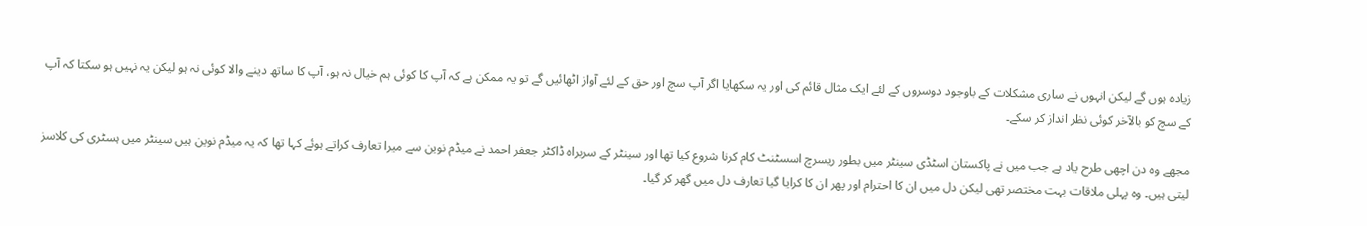زیادہ ہوں گے لیکن انہوں نے ساری مشکلات کے باوجود دوسروں کے لئے ایک مثال قائم کی اور یہ سکھایا اگر آپ سچ اور حق کے لئے آواز اٹھائیں گے تو یہ ممکن ہے کہ آپ کا کوئی ہم خیال نہ ہو، آپ کا ساتھ دینے والا کوئی نہ ہو لیکن یہ نہیں ہو سکتا کہ آپ کے سچ کو بالآخر کوئی نظر انداز کر سکے۔

مجھے وہ دن اچھی طرح یاد ہے جب میں نے پاکستان اسٹڈی سینٹر میں بطور ریسرچ اسسٹنٹ کام کرنا شروع کیا تھا اور سینٹر کے سربراہ ڈاکٹر جعفر احمد نے میڈم نوین سے میرا تعارف کراتے ہوئے کہا تھا کہ یہ میڈم نوین ہیں سینٹر میں ہسٹری کی کلاسز لیتی ہیں۔ وہ پہلی ملاقات بہت مختصر تھی لیکن دل میں ان کا احترام اور پھر ان کا کرایا گیا تعارف دل میں گھر کر گیا۔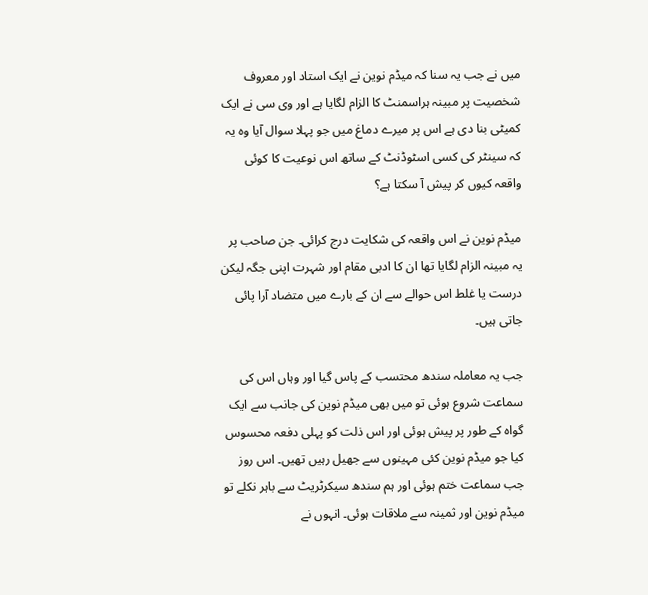میں نے جب یہ سنا کہ میڈم نوین نے ایک استاد اور معروف شخصیت پر مبینہ ہراسمنٹ کا الزام لگایا ہے اور وی سی نے ایک کمیٹی بنا دی ہے اس پر میرے دماغ میں جو پہلا سوال آیا وہ یہ کہ سینٹر کی کسی اسٹوڈنٹ کے ساتھ اس نوعیت کا کوئی واقعہ کیوں کر پیش آ سکتا ہے؟

میڈم نوین نے اس واقعہ کی شکایت درج کرائی۔ جن صاحب پر یہ مبینہ الزام لگایا تھا ان کا ادبی مقام اور شہرت اپنی جگہ لیکن درست یا غلط اس حوالے سے ان کے بارے میں متضاد آرا پائی جاتی ہیں۔

جب یہ معاملہ سندھ محتسب کے پاس گیا اور وہاں اس کی سماعت شروع ہوئی تو میں بھی میڈم نوین کی جانب سے ایک گواہ کے طور پر پیش ہوئی اور اس ذلت کو پہلی دفعہ محسوس کیا جو میڈم نوین کئی مہینوں سے جھیل رہیں تھیں۔ اس روز جب سماعت ختم ہوئی اور ہم سندھ سیکرٹریٹ سے باہر نکلے تو میڈم نوین اور ثمینہ سے ملاقات ہوئی۔ انہوں نے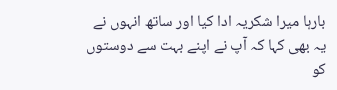بارہا میرا شکریہ ادا کیا اور ساتھ انہوں نے یہ بھی کہا کہ آپ نے اپنے بہت سے دوستوں کو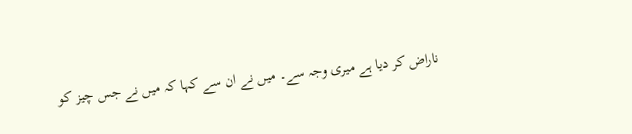ناراض کر دیا ہے میری وجہ سے۔ میں نے ان سے کہا کہ میں نے جس چیز کو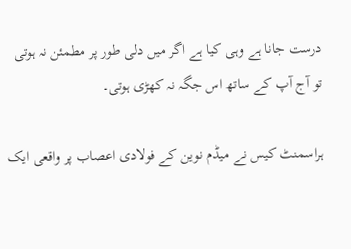درست جانا ہے وہی کیا ہے اگر میں دلی طور پر مطمئن نہ ہوتی تو آج آپ کے ساتھ اس جگہ نہ کھڑی ہوتی۔

ہراسمنٹ کیس نے میڈم نوین کے فولادی اعصاب پر واقعی ایک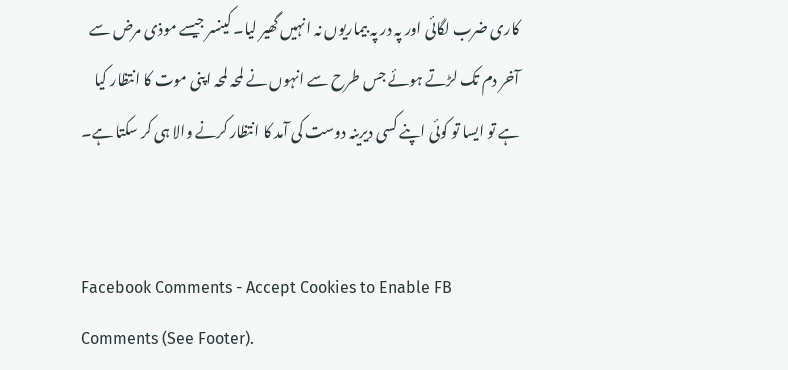کاری ضرب لگائی اور پہ در پہ بیماریوں نہ انہیں گھیر لیا۔ کینسر جیسے موذی مرض سے آخر دم تک لڑتے ہوئے جس طرح سے انہوں نے لمحہ لمحہ اپنی موت کا انتظار کیا ہے تو ایسا تو کوئی اپنے کسی دیرینہ دوست کی آمد کا انتظار کرنے والا ہی کر سکتا ہے۔


Facebook Comments - Accept Cookies to Enable FB Comments (See Footer).